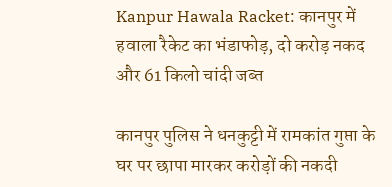Kanpur Hawala Racket: कानपुर में हवाला रैकेट का भंडाफोड़, दो करोड़ नकद और 61 किलो चांदी जब्त

कानपुर पुलिस ने धनकुट्टी में रामकांत गुप्ता के घर पर छापा मारकर करोड़ों की नकदी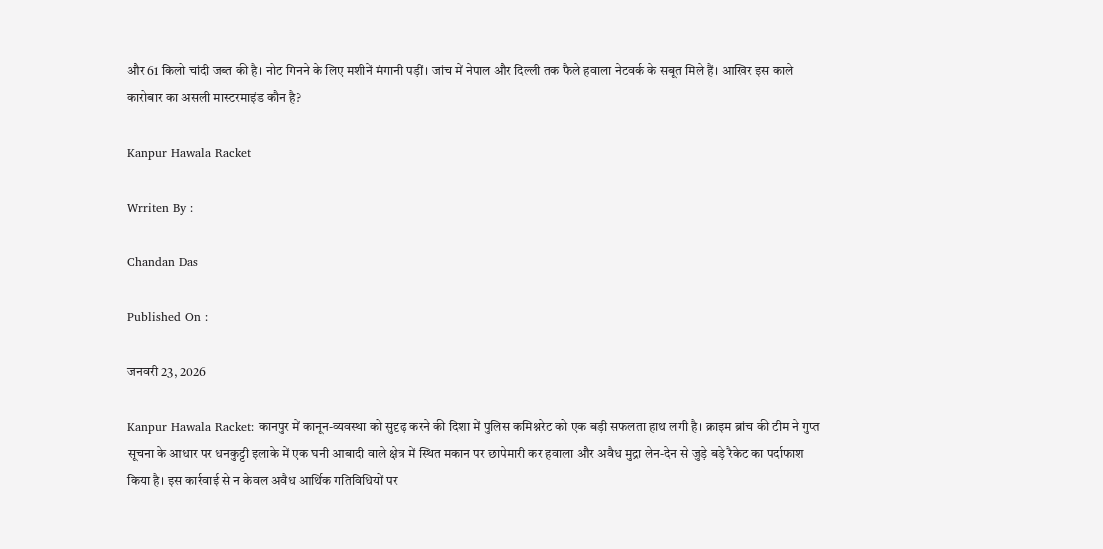और 61 किलो चांदी जब्त की है। नोट गिनने के लिए मशीनें मंगानी पड़ीं। जांच में नेपाल और दिल्ली तक फैले हवाला नेटवर्क के सबूत मिले हैं। आखिर इस काले कारोबार का असली मास्टरमाइंड कौन है?

Kanpur Hawala Racket

Wrriten By :

Chandan Das

Published On :

जनवरी 23, 2026

Kanpur Hawala Racket: कानपुर में कानून-व्यवस्था को सुदृढ़ करने की दिशा में पुलिस कमिश्नरेट को एक बड़ी सफलता हाथ लगी है। क्राइम ब्रांच की टीम ने गुप्त सूचना के आधार पर धनकुट्टी इलाके में एक घनी आबादी वाले क्षेत्र में स्थित मकान पर छापेमारी कर हवाला और अवैध मुद्रा लेन-देन से जुड़े बड़े रैकेट का पर्दाफाश किया है। इस कार्रवाई से न केवल अवैध आर्थिक गतिविधियों पर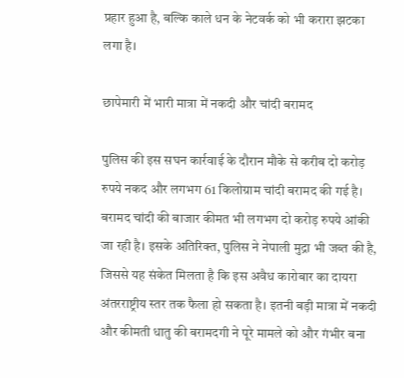प्रहार हुआ है, बल्कि काले धन के नेटवर्क को भी करारा झटका लगा है।

छापेमारी में भारी मात्रा में नकदी और चांदी बरामद

पुलिस की इस सघन कार्रवाई के दौरान मौके से करीब दो करोड़ रुपये नकद और लगभग 61 किलोग्राम चांदी बरामद की गई है। बरामद चांदी की बाजार कीमत भी लगभग दो करोड़ रुपये आंकी जा रही है। इसके अतिरिक्त, पुलिस ने नेपाली मुद्रा भी जब्त की है, जिससे यह संकेत मिलता है कि इस अवैध कारोबार का दायरा अंतरराष्ट्रीय स्तर तक फैला हो सकता है। इतनी बड़ी मात्रा में नकदी और कीमती धातु की बरामदगी ने पूरे मामले को और गंभीर बना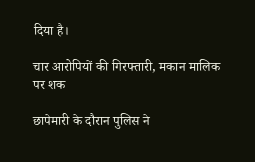दिया है।

चार आरोपियों की गिरफ्तारी, मकान मालिक पर शक

छापेमारी के दौरान पुलिस ने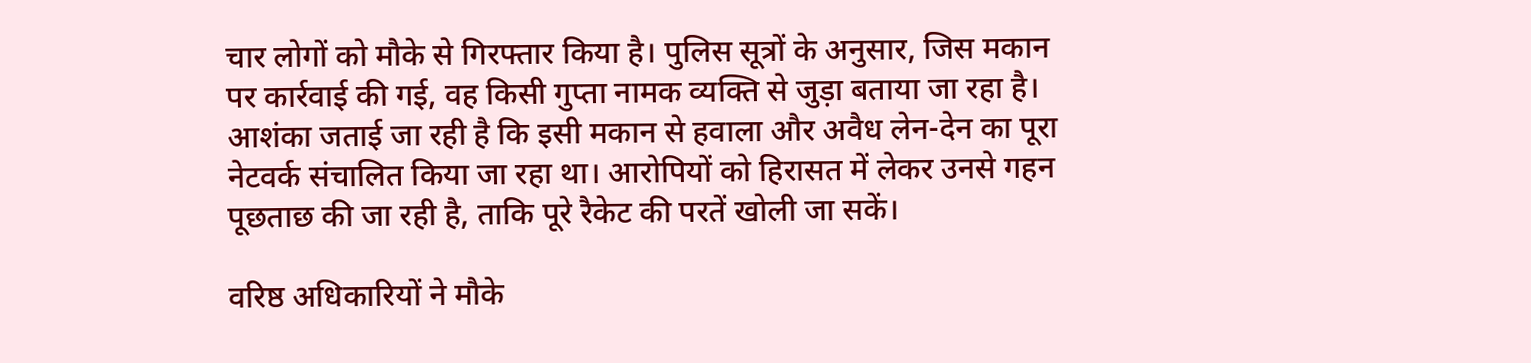चार लोगों को मौके से गिरफ्तार किया है। पुलिस सूत्रों के अनुसार, जिस मकान पर कार्रवाई की गई, वह किसी गुप्ता नामक व्यक्ति से जुड़ा बताया जा रहा है। आशंका जताई जा रही है कि इसी मकान से हवाला और अवैध लेन-देन का पूरा नेटवर्क संचालित किया जा रहा था। आरोपियों को हिरासत में लेकर उनसे गहन पूछताछ की जा रही है, ताकि पूरे रैकेट की परतें खोली जा सकें।

वरिष्ठ अधिकारियों ने मौके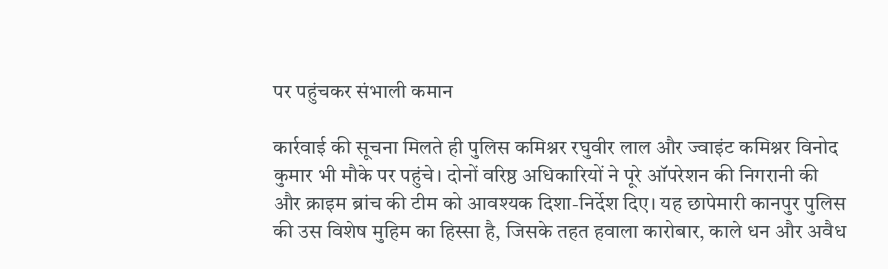पर पहुंचकर संभाली कमान

कार्रवाई की सूचना मिलते ही पुलिस कमिश्नर रघुवीर लाल और ज्वाइंट कमिश्नर विनोद कुमार भी मौके पर पहुंचे। दोनों वरिष्ठ अधिकारियों ने पूरे ऑपरेशन की निगरानी की और क्राइम ब्रांच की टीम को आवश्यक दिशा-निर्देश दिए। यह छापेमारी कानपुर पुलिस की उस विशेष मुहिम का हिस्सा है, जिसके तहत हवाला कारोबार, काले धन और अवैध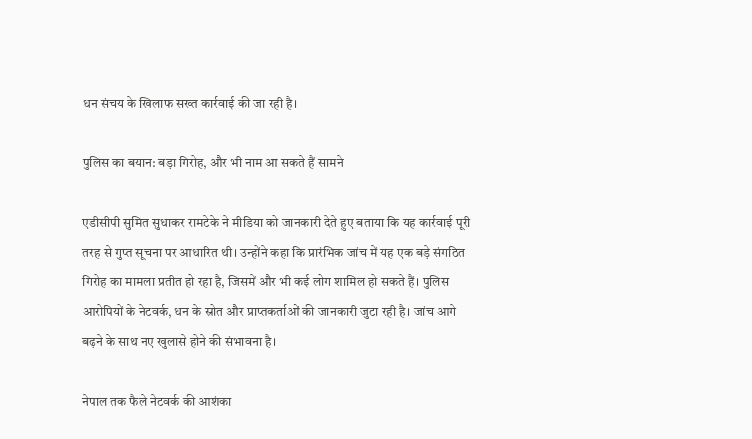धन संचय के खिलाफ सख्त कार्रवाई की जा रही है।

पुलिस का बयान: बड़ा गिरोह, और भी नाम आ सकते हैं सामने

एडीसीपी सुमित सुधाकर रामटेके ने मीडिया को जानकारी देते हुए बताया कि यह कार्रवाई पूरी तरह से गुप्त सूचना पर आधारित थी। उन्होंने कहा कि प्रारंभिक जांच में यह एक बड़े संगठित गिरोह का मामला प्रतीत हो रहा है, जिसमें और भी कई लोग शामिल हो सकते हैं। पुलिस आरोपियों के नेटवर्क, धन के स्रोत और प्राप्तकर्ताओं की जानकारी जुटा रही है। जांच आगे बढ़ने के साथ नए खुलासे होने की संभावना है।

नेपाल तक फैले नेटवर्क की आशंका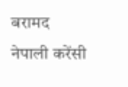बरामद नेपाली करेंसी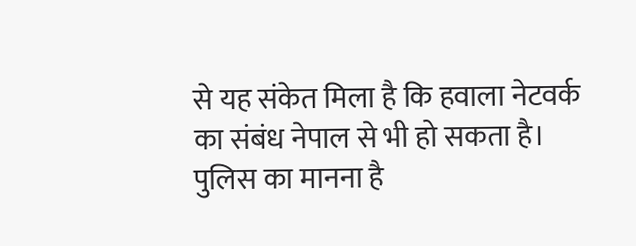से यह संकेत मिला है कि हवाला नेटवर्क का संबंध नेपाल से भी हो सकता है। पुलिस का मानना है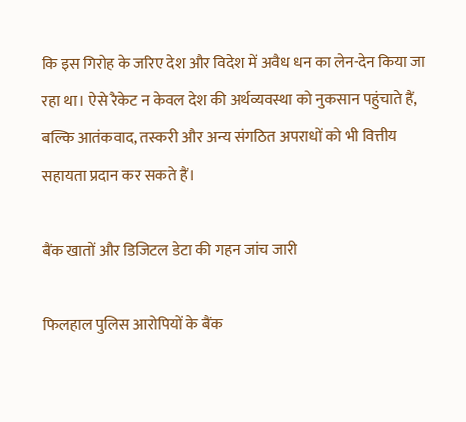कि इस गिरोह के जरिए देश और विदेश में अवैध धन का लेन-देन किया जा रहा था। ऐसे रैकेट न केवल देश की अर्थव्यवस्था को नुकसान पहुंचाते हैं, बल्कि आतंकवाद, तस्करी और अन्य संगठित अपराधों को भी वित्तीय सहायता प्रदान कर सकते हैं।

बैंक खातों और डिजिटल डेटा की गहन जांच जारी

फिलहाल पुलिस आरोपियों के बैंक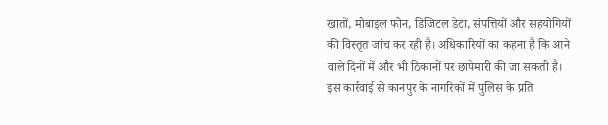खातों, मोबाइल फोन, डिजिटल डेटा, संपत्तियों और सहयोगियों की विस्तृत जांच कर रही है। अधिकारियों का कहना है कि आने वाले दिनों में और भी ठिकानों पर छापेमारी की जा सकती है। इस कार्रवाई से कानपुर के नागरिकों में पुलिस के प्रति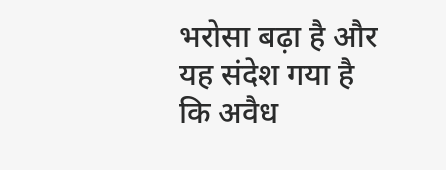भरोसा बढ़ा है और यह संदेश गया है कि अवैध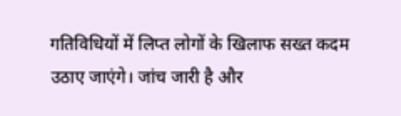गतिविधियों में लिप्त लोगों के खिलाफ सख्त कदम उठाए जाएंगे। जांच जारी है और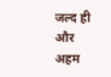जल्द ही और अहम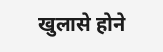खुलासे होने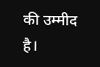की उम्मीद है।